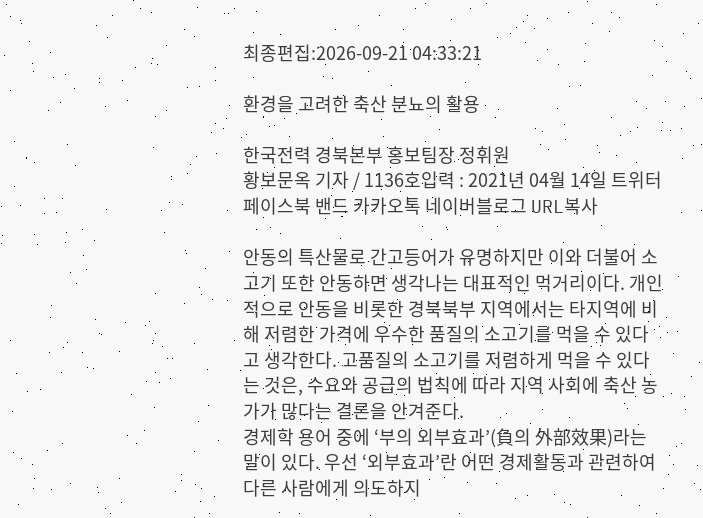최종편집:2026-09-21 04:33:21

환경을 고려한 축산 분뇨의 활용

한국전력 경북본부 홍보팀장 정휘원
황보문옥 기자 / 1136호입력 : 2021년 04월 14일 트위터 페이스북 밴드 카카오톡 네이버블로그 URL복사

안동의 특산물로 간고등어가 유명하지만 이와 더불어 소고기 또한 안동하면 생각나는 대표적인 먹거리이다. 개인적으로 안동을 비롯한 경북북부 지역에서는 타지역에 비해 저렴한 가격에 우수한 품질의 소고기를 먹을 수 있다고 생각한다. 고품질의 소고기를 저렴하게 먹을 수 있다는 것은, 수요와 공급의 법칙에 따라 지역 사회에 축산 농가가 많다는 결론을 안겨준다.
경제학 용어 중에 ‘부의 외부효과’(負의 外部效果)라는 말이 있다. 우선 ‘외부효과’란 어떤 경제활동과 관련하여 다른 사람에게 의도하지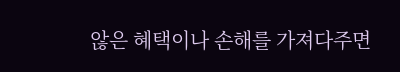않은 혜택이나 손해를 가져다주면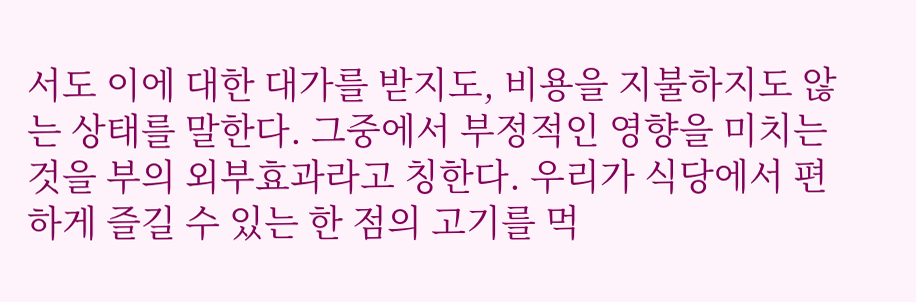서도 이에 대한 대가를 받지도, 비용을 지불하지도 않는 상태를 말한다. 그중에서 부정적인 영향을 미치는 것을 부의 외부효과라고 칭한다. 우리가 식당에서 편하게 즐길 수 있는 한 점의 고기를 먹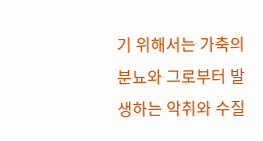기 위해서는 가축의 분뇨와 그로부터 발생하는 악취와 수질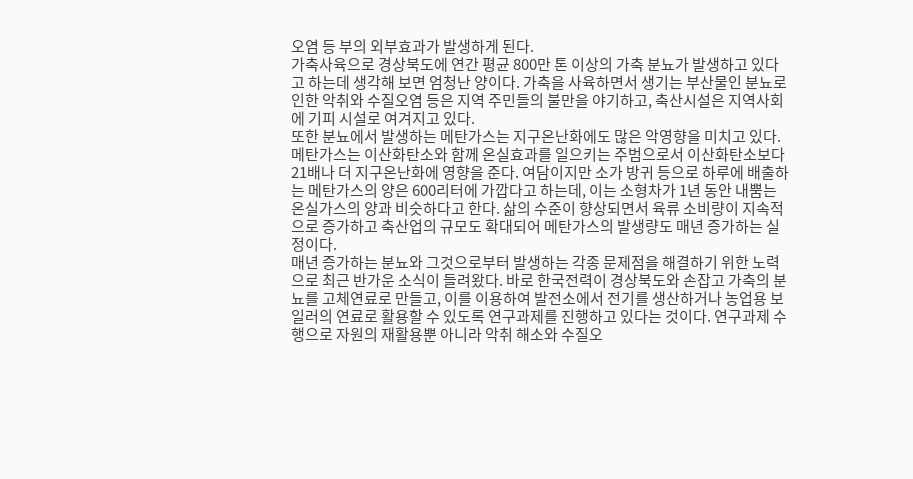오염 등 부의 외부효과가 발생하게 된다.
가축사육으로 경상북도에 연간 평균 800만 톤 이상의 가축 분뇨가 발생하고 있다고 하는데 생각해 보면 엄청난 양이다. 가축을 사육하면서 생기는 부산물인 분뇨로 인한 악취와 수질오염 등은 지역 주민들의 불만을 야기하고, 축산시설은 지역사회에 기피 시설로 여겨지고 있다.
또한 분뇨에서 발생하는 메탄가스는 지구온난화에도 많은 악영향을 미치고 있다. 메탄가스는 이산화탄소와 함께 온실효과를 일으키는 주범으로서 이산화탄소보다 21배나 더 지구온난화에 영향을 준다. 여담이지만 소가 방귀 등으로 하루에 배출하는 메탄가스의 양은 600리터에 가깝다고 하는데, 이는 소형차가 1년 동안 내뿜는 온실가스의 양과 비슷하다고 한다. 삶의 수준이 향상되면서 육류 소비량이 지속적으로 증가하고 축산업의 규모도 확대되어 메탄가스의 발생량도 매년 증가하는 실정이다.
매년 증가하는 분뇨와 그것으로부터 발생하는 각종 문제점을 해결하기 위한 노력으로 최근 반가운 소식이 들려왔다. 바로 한국전력이 경상북도와 손잡고 가축의 분뇨를 고체연료로 만들고, 이를 이용하여 발전소에서 전기를 생산하거나 농업용 보일러의 연료로 활용할 수 있도록 연구과제를 진행하고 있다는 것이다. 연구과제 수행으로 자원의 재활용뿐 아니라 악취 해소와 수질오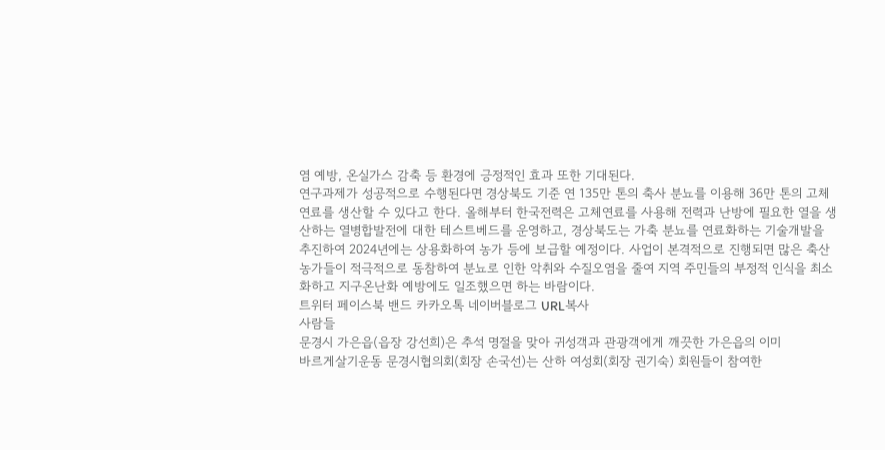염 예방, 온실가스 감축 등 환경에 긍정적인 효과 또한 기대된다.
연구과제가 성공적으로 수행된다면 경상북도 기준 연 135만 톤의 축사 분뇨를 이용해 36만 톤의 고체연료를 생산할 수 있다고 한다. 올해부터 한국전력은 고체연료를 사용해 전력과 난방에 필요한 열을 생산하는 열병합발전에 대한 테스트베드를 운영하고, 경상북도는 가축 분뇨를 연료화하는 기술개발을 추진하여 2024년에는 상용화하여 농가 등에 보급할 예정이다. 사업이 본격적으로 진행되면 많은 축산 농가들이 적극적으로 동참하여 분뇨로 인한 악취와 수질오염을 줄여 지역 주민들의 부정적 인식을 최소화하고 지구온난화 예방에도 일조했으면 하는 바람이다.
트위터 페이스북 밴드 카카오톡 네이버블로그 URL복사
사람들
문경시 가은읍(읍장 강선희)은 추석 명절을 맞아 귀성객과 관광객에게 깨끗한 가은읍의 이미
바르게살기운동 문경시협의회(회장 손국선)는 산하 여성회(회장 권기숙) 회원들이 참여한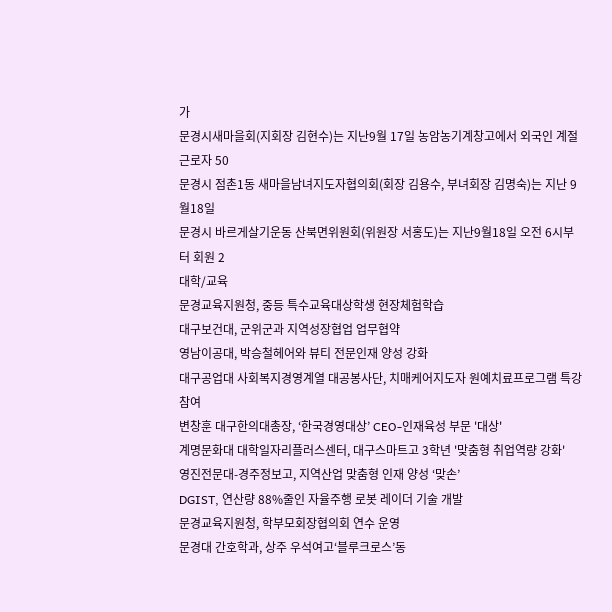가
문경시새마을회(지회장 김현수)는 지난9월 17일 농암농기계창고에서 외국인 계절근로자 50
문경시 점촌1동 새마을남녀지도자협의회(회장 김용수, 부녀회장 김명숙)는 지난 9월18일
문경시 바르게살기운동 산북면위원회(위원장 서홍도)는 지난9월18일 오전 6시부터 회원 2
대학/교육
문경교육지원청, 중등 특수교육대상학생 현장체험학습
대구보건대, 군위군과 지역성장협업 업무협약
영남이공대, 박승철헤어와 뷰티 전문인재 양성 강화
대구공업대 사회복지경영계열 대공봉사단, 치매케어지도자 원예치료프로그램 특강 참여
변창훈 대구한의대총장, ‘한국경영대상’ CEO-인재육성 부문 '대상'
계명문화대 대학일자리플러스센터, 대구스마트고 3학년 '맞춤형 취업역량 강화'
영진전문대-경주정보고, 지역산업 맞춤형 인재 양성 ‘맞손’
DGIST, 연산량 88%줄인 자율주행 로봇 레이더 기술 개발
문경교육지원청, 학부모회장협의회 연수 운영
문경대 간호학과, 상주 우석여고‘블루크로스’동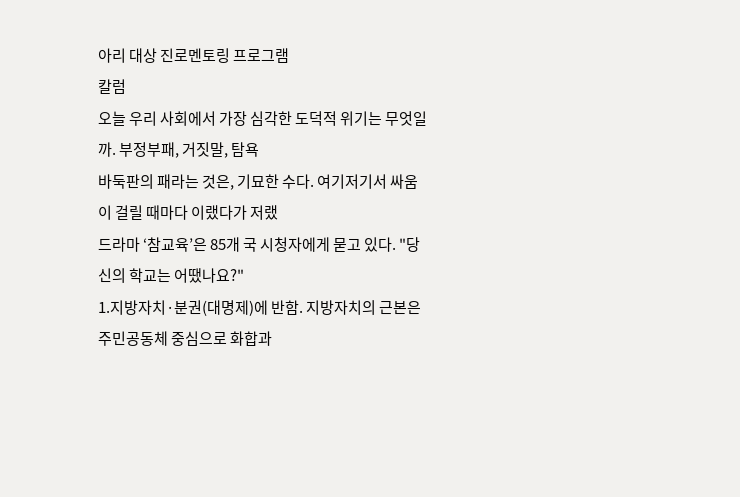아리 대상 진로멘토링 프로그램
칼럼
오늘 우리 사회에서 가장 심각한 도덕적 위기는 무엇일까. 부정부패, 거짓말, 탐욕
바둑판의 패라는 것은, 기묘한 수다. 여기저기서 싸움이 걸릴 때마다 이랬다가 저랬
드라마 ‘참교육’은 85개 국 시청자에게 묻고 있다. "당신의 학교는 어땠나요?"
1.지방자치·분권(대명제)에 반함. 지방자치의 근본은 주민공동체 중심으로 화합과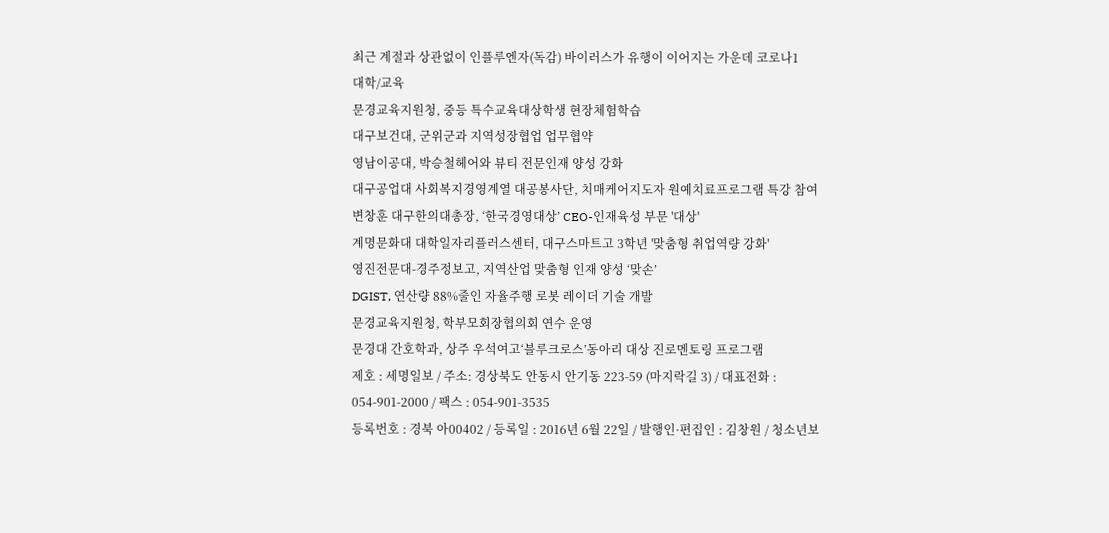최근 계절과 상관없이 인플루엔자(독감) 바이러스가 유행이 이어지는 가운데 코로나1
대학/교육
문경교육지원청, 중등 특수교육대상학생 현장체험학습
대구보건대, 군위군과 지역성장협업 업무협약
영남이공대, 박승철헤어와 뷰티 전문인재 양성 강화
대구공업대 사회복지경영계열 대공봉사단, 치매케어지도자 원예치료프로그램 특강 참여
변창훈 대구한의대총장, ‘한국경영대상’ CEO-인재육성 부문 '대상'
계명문화대 대학일자리플러스센터, 대구스마트고 3학년 '맞춤형 취업역량 강화'
영진전문대-경주정보고, 지역산업 맞춤형 인재 양성 ‘맞손’
DGIST, 연산량 88%줄인 자율주행 로봇 레이더 기술 개발
문경교육지원청, 학부모회장협의회 연수 운영
문경대 간호학과, 상주 우석여고‘블루크로스’동아리 대상 진로멘토링 프로그램
제호 : 세명일보 / 주소: 경상북도 안동시 안기동 223-59 (마지락길 3) / 대표전화 : 054-901-2000 / 팩스 : 054-901-3535
등록번호 : 경북 아00402 / 등록일 : 2016년 6월 22일 / 발행인·편집인 : 김창원 / 청소년보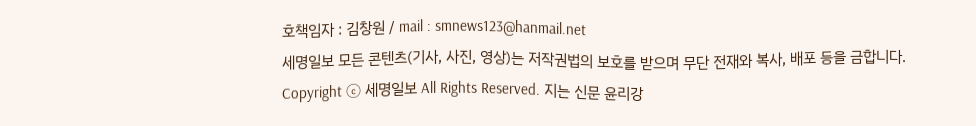호책임자 : 김창원 / mail : smnews123@hanmail.net
세명일보 모든 콘텐츠(기사, 사진, 영상)는 저작권법의 보호를 받으며 무단 전재와 복사, 배포 등을 금합니다.
Copyright ⓒ 세명일보 All Rights Reserved. 지는 신문 윤리강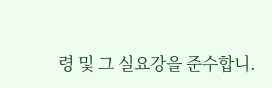령 및 그 실요강을 준수합니.